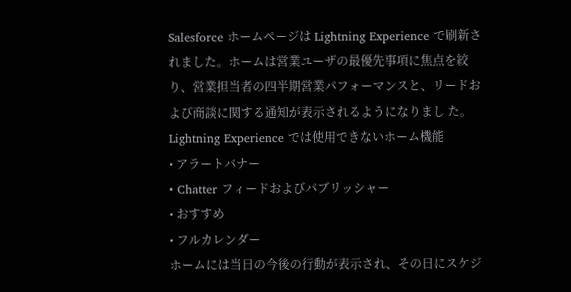Salesforce ホームページは Lightning Experience で刷新されました。ホームは営業ユーザの最優先事項に焦点を絞
り、営業担当者の四半期営業パフォーマンスと、リードおよび商談に関する通知が表示されるようになりまし た。
Lightning Experience では使用できないホーム機能
• アラートバナー
• Chatter フィードおよびパブリッシャー
• おすすめ
• フルカレンダー
ホームには当日の今後の行動が表示され、その日にスケジ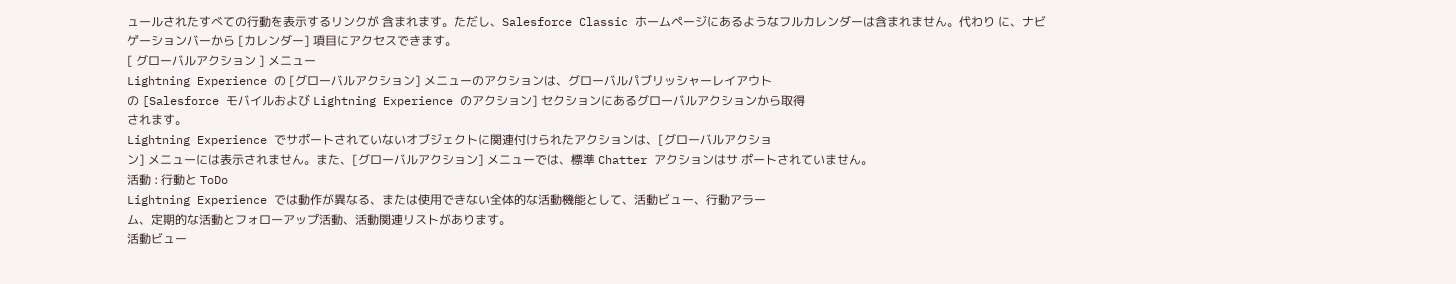ュールされたすべての行動を表示するリンクが 含まれます。ただし、Salesforce Classic ホームページにあるようなフルカレンダーは含まれません。代わり に、ナビゲーションバーから [カレンダー] 項目にアクセスできます。
[ グローバルアクション ] メニュー
Lightning Experience の [グローバルアクション] メニューのアクションは、グローバルパブリッシャーレイアウト
の [Salesforce モバイルおよび Lightning Experience のアクション] セクションにあるグローバルアクションから取得
されます。
Lightning Experience でサポートされていないオブジェクトに関連付けられたアクションは、[グローバルアクショ
ン] メニューには表示されません。また、[グローバルアクション] メニューでは、標準 Chatter アクションはサ ポートされていません。
活動 : 行動と ToDo
Lightning Experience では動作が異なる、または使用できない全体的な活動機能として、活動ビュー、行動アラー
ム、定期的な活動とフォローアップ活動、活動関連リストがあります。
活動ビュー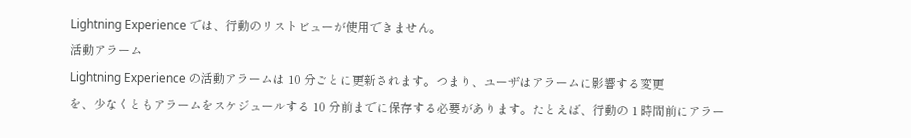Lightning Experience では、行動のリストビューが使用できません。
活動アラーム
Lightning Experience の活動アラームは 10 分ごとに更新されます。つまり、ユーザはアラームに影響する変更
を、少なくともアラームをスケジュールする 10 分前までに保存する必要があります。たとえば、行動の 1 時間前にアラー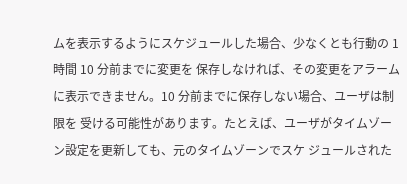ムを表示するようにスケジュールした場合、少なくとも行動の 1 時間 10 分前までに変更を 保存しなければ、その変更をアラームに表示できません。10 分前までに保存しない場合、ユーザは制限を 受ける可能性があります。たとえば、ユーザがタイムゾーン設定を更新しても、元のタイムゾーンでスケ ジュールされた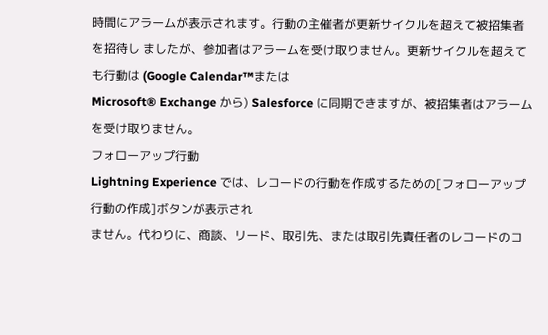時間にアラームが表示されます。行動の主催者が更新サイクルを超えて被招集者を招待し ましたが、参加者はアラームを受け取りません。更新サイクルを超えても行動は (Google Calendar™または
Microsoft® Exchange から) Salesforce に同期できますが、被招集者はアラームを受け取りません。
フォローアップ行動
Lightning Experience では、レコードの行動を作成するための[フォローアップ行動の作成]ボタンが表示され
ません。代わりに、商談、リード、取引先、または取引先責任者のレコードのコ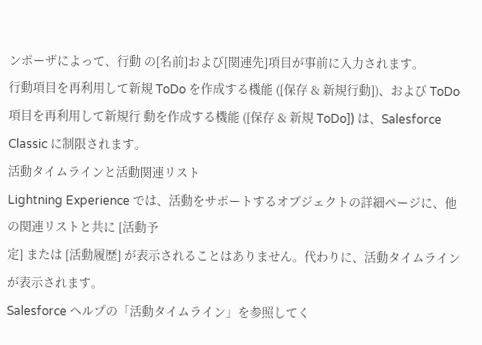ンポーザによって、行動 の[名前]および[関連先]項目が事前に入力されます。
行動項目を再利用して新規 ToDo を作成する機能 ([保存 & 新規行動])、および ToDo 項目を再利用して新規行 動を作成する機能 ([保存 & 新規 ToDo]) は、Salesforce Classic に制限されます。
活動タイムラインと活動関連リスト
Lightning Experience では、活動をサポートするオブジェクトの詳細ページに、他の関連リストと共に [活動予
定] または [活動履歴] が表示されることはありません。代わりに、活動タイムラインが表示されます。
Salesforce ヘルプの「活動タイムライン」を参照してく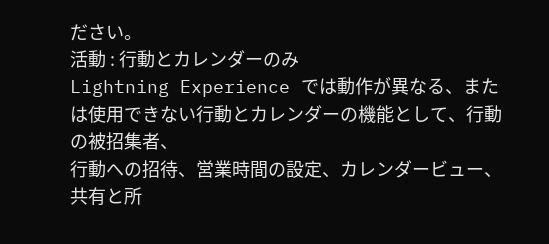ださい。
活動 : 行動とカレンダーのみ
Lightning Experience では動作が異なる、または使用できない行動とカレンダーの機能として、行動の被招集者、
行動への招待、営業時間の設定、カレンダービュー、共有と所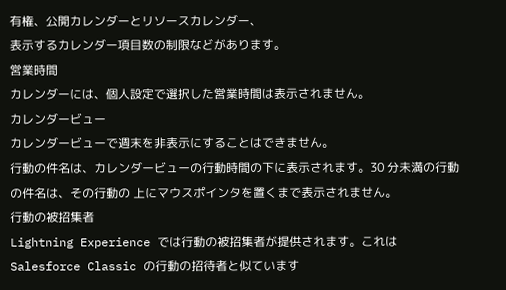有権、公開カレンダーとリソースカレンダー、
表示するカレンダー項目数の制限などがあります。
営業時間
カレンダーには、個人設定で選択した営業時間は表示されません。
カレンダービュー
カレンダービューで週末を非表示にすることはできません。
行動の件名は、カレンダービューの行動時間の下に表示されます。30 分未満の行動の件名は、その行動の 上にマウスポインタを置くまで表示されません。
行動の被招集者
Lightning Experience では行動の被招集者が提供されます。これは Salesforce Classic の行動の招待者と似ています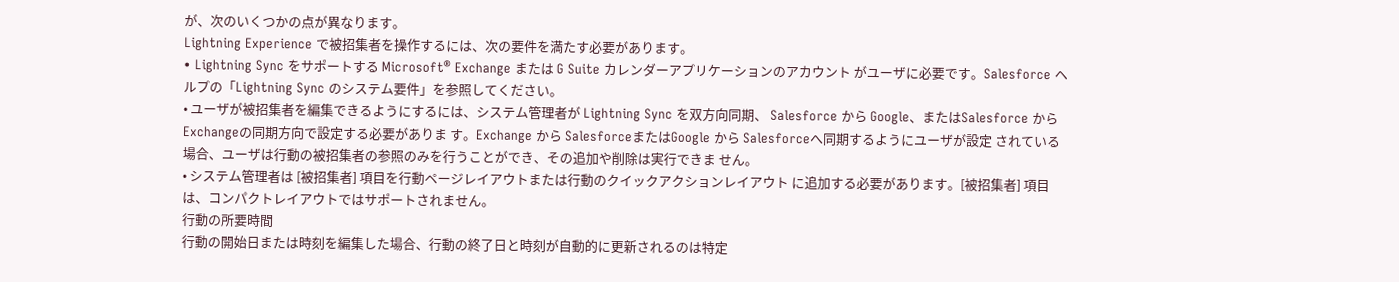が、次のいくつかの点が異なります。
Lightning Experience で被招集者を操作するには、次の要件を満たす必要があります。
• Lightning Sync をサポートする Microsoft® Exchange または G Suite カレンダーアプリケーションのアカウント がユーザに必要です。Salesforce ヘルプの「Lightning Sync のシステム要件」を参照してください。
• ユーザが被招集者を編集できるようにするには、システム管理者が Lightning Sync を双方向同期、 Salesforce から Google、またはSalesforce から Exchangeの同期方向で設定する必要がありま す。Exchange から SalesforceまたはGoogle から Salesforceへ同期するようにユーザが設定 されている場合、ユーザは行動の被招集者の参照のみを行うことができ、その追加や削除は実行できま せん。
• システム管理者は [被招集者] 項目を行動ページレイアウトまたは行動のクイックアクションレイアウト に追加する必要があります。[被招集者] 項目は、コンパクトレイアウトではサポートされません。
行動の所要時間
行動の開始日または時刻を編集した場合、行動の終了日と時刻が自動的に更新されるのは特定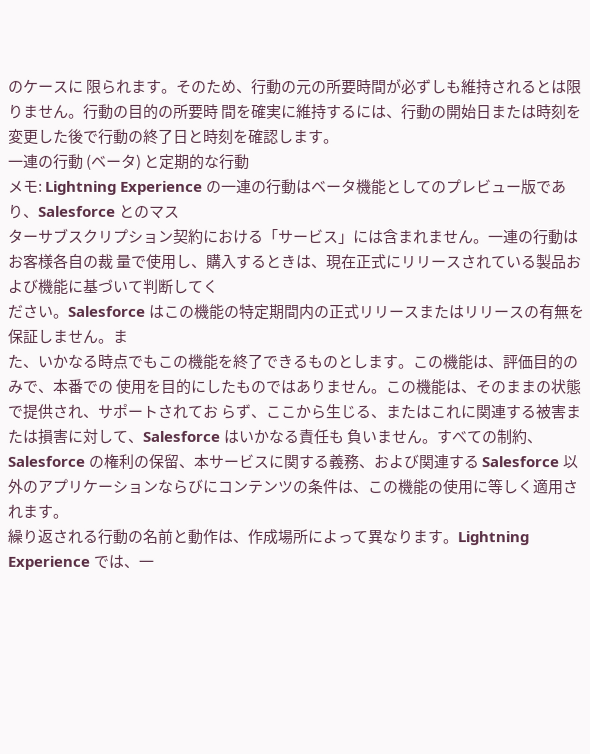のケースに 限られます。そのため、行動の元の所要時間が必ずしも維持されるとは限りません。行動の目的の所要時 間を確実に維持するには、行動の開始日または時刻を変更した後で行動の終了日と時刻を確認します。
一連の行動 (ベータ) と定期的な行動
メモ: Lightning Experience の一連の行動はベータ機能としてのプレビュー版であり、Salesforce とのマス
ターサブスクリプション契約における「サービス」には含まれません。一連の行動はお客様各自の裁 量で使用し、購入するときは、現在正式にリリースされている製品および機能に基づいて判断してく
ださい。Salesforce はこの機能の特定期間内の正式リリースまたはリリースの有無を保証しません。ま
た、いかなる時点でもこの機能を終了できるものとします。この機能は、評価目的のみで、本番での 使用を目的にしたものではありません。この機能は、そのままの状態で提供され、サポートされてお らず、ここから生じる、またはこれに関連する被害または損害に対して、Salesforce はいかなる責任も 負いません。すべての制約、Salesforce の権利の保留、本サービスに関する義務、および関連する Salesforce 以外のアプリケーションならびにコンテンツの条件は、この機能の使用に等しく適用されます。
繰り返される行動の名前と動作は、作成場所によって異なります。Lightning Experience では、一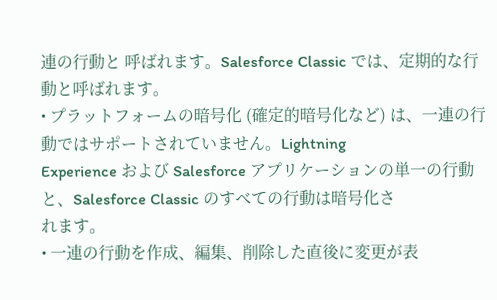連の行動と 呼ばれます。Salesforce Classic では、定期的な行動と呼ばれます。
• プラットフォームの暗号化 (確定的暗号化など) は、一連の行動ではサポートされていません。Lightning
Experience および Salesforce アプリケーションの単一の行動と、Salesforce Classic のすべての行動は暗号化さ
れます。
• 一連の行動を作成、編集、削除した直後に変更が表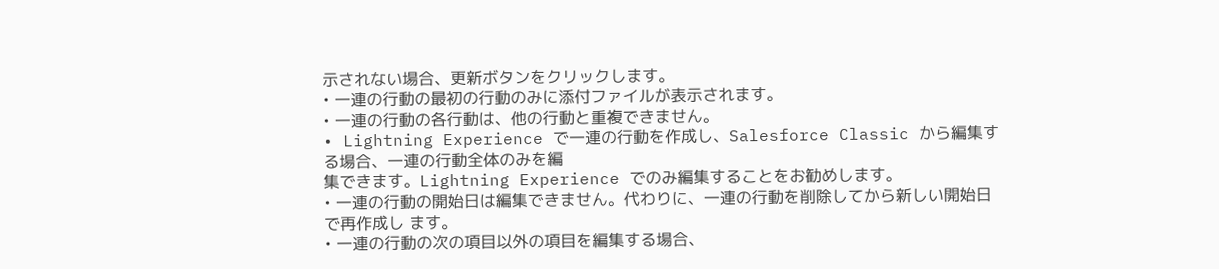示されない場合、更新ボタンをクリックします。
• 一連の行動の最初の行動のみに添付ファイルが表示されます。
• 一連の行動の各行動は、他の行動と重複できません。
• Lightning Experience で一連の行動を作成し、Salesforce Classic から編集する場合、一連の行動全体のみを編
集できます。Lightning Experience でのみ編集することをお勧めします。
• 一連の行動の開始日は編集できません。代わりに、一連の行動を削除してから新しい開始日で再作成し ます。
• 一連の行動の次の項目以外の項目を編集する場合、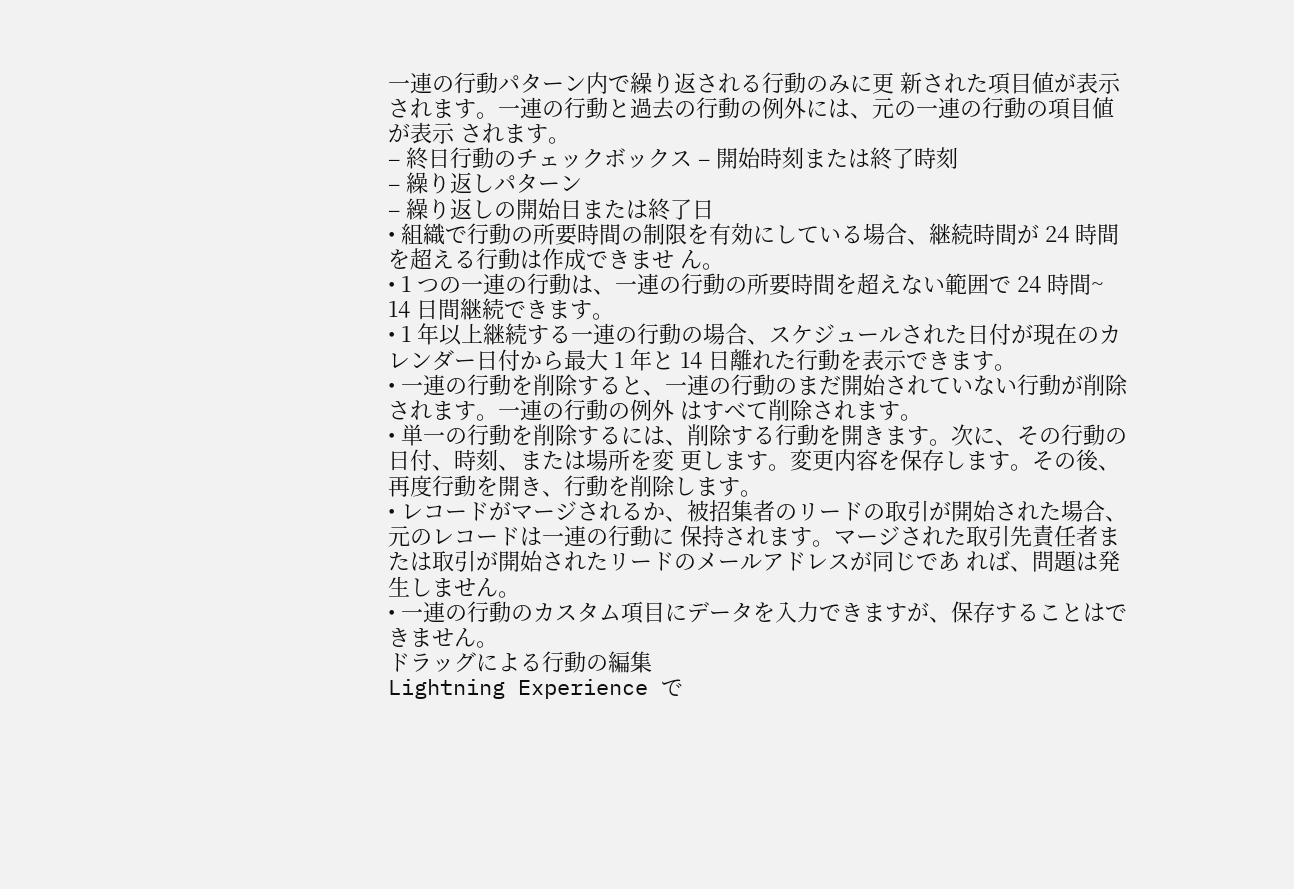一連の行動パターン内で繰り返される行動のみに更 新された項目値が表示されます。一連の行動と過去の行動の例外には、元の一連の行動の項目値が表示 されます。
– 終日行動のチェックボックス – 開始時刻または終了時刻
– 繰り返しパターン
– 繰り返しの開始日または終了日
• 組織で行動の所要時間の制限を有効にしている場合、継続時間が 24 時間を超える行動は作成できませ ん。
• 1 つの一連の行動は、一連の行動の所要時間を超えない範囲で 24 時間~ 14 日間継続できます。
• 1 年以上継続する一連の行動の場合、スケジュールされた日付が現在のカレンダー日付から最大 1 年と 14 日離れた行動を表示できます。
• 一連の行動を削除すると、一連の行動のまだ開始されていない行動が削除されます。一連の行動の例外 はすべて削除されます。
• 単一の行動を削除するには、削除する行動を開きます。次に、その行動の日付、時刻、または場所を変 更します。変更内容を保存します。その後、再度行動を開き、行動を削除します。
• レコードがマージされるか、被招集者のリードの取引が開始された場合、元のレコードは一連の行動に 保持されます。マージされた取引先責任者または取引が開始されたリードのメールアドレスが同じであ れば、問題は発生しません。
• 一連の行動のカスタム項目にデータを入力できますが、保存することはできません。
ドラッグによる行動の編集
Lightning Experience で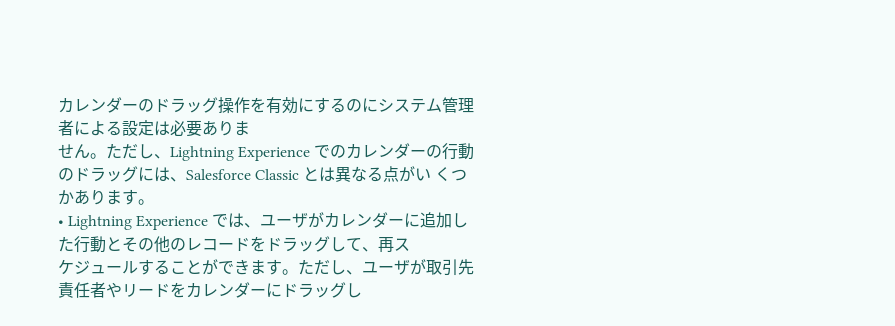カレンダーのドラッグ操作を有効にするのにシステム管理者による設定は必要ありま
せん。ただし、Lightning Experience でのカレンダーの行動のドラッグには、Salesforce Classic とは異なる点がい くつかあります。
• Lightning Experience では、ユーザがカレンダーに追加した行動とその他のレコードをドラッグして、再ス
ケジュールすることができます。ただし、ユーザが取引先責任者やリードをカレンダーにドラッグし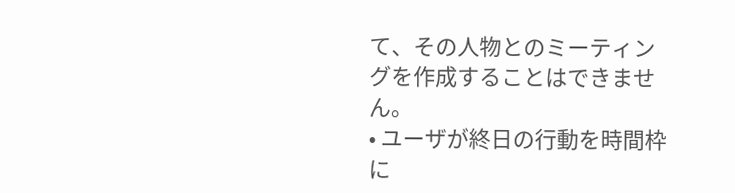て、その人物とのミーティングを作成することはできません。
• ユーザが終日の行動を時間枠に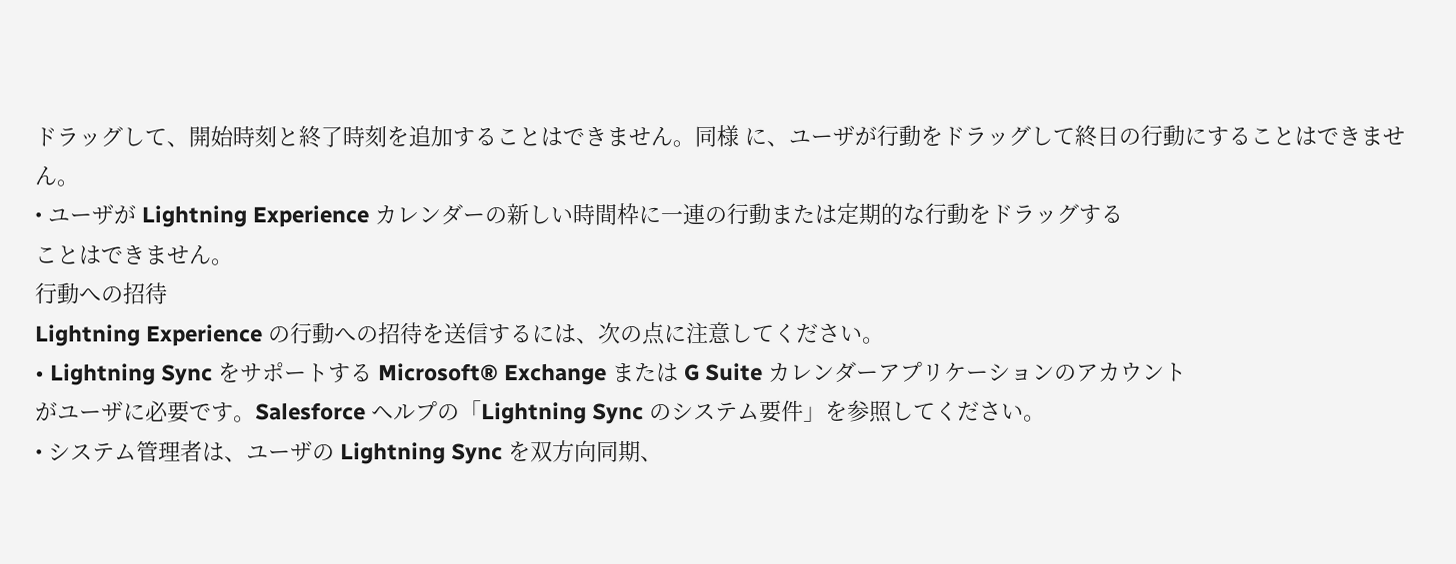ドラッグして、開始時刻と終了時刻を追加することはできません。同様 に、ユーザが行動をドラッグして終日の行動にすることはできません。
• ユーザが Lightning Experience カレンダーの新しい時間枠に一連の行動または定期的な行動をドラッグする
ことはできません。
行動への招待
Lightning Experience の行動への招待を送信するには、次の点に注意してください。
• Lightning Sync をサポートする Microsoft® Exchange または G Suite カレンダーアプリケーションのアカウント
がユーザに必要です。Salesforce ヘルプの「Lightning Sync のシステム要件」を参照してください。
• システム管理者は、ユーザの Lightning Sync を双方向同期、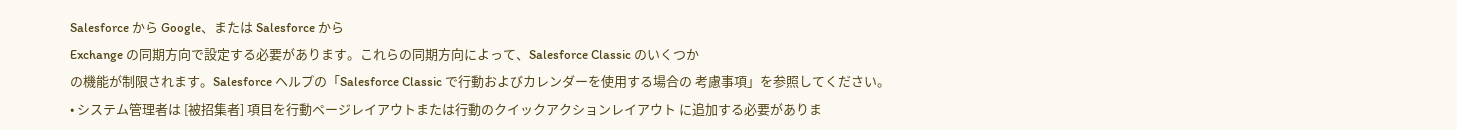Salesforce から Google、または Salesforce から
Exchange の同期方向で設定する必要があります。これらの同期方向によって、Salesforce Classic のいくつか
の機能が制限されます。Salesforce ヘルプの「Salesforce Classic で行動およびカレンダーを使用する場合の 考慮事項」を参照してください。
• システム管理者は [被招集者] 項目を行動ページレイアウトまたは行動のクイックアクションレイアウト に追加する必要がありま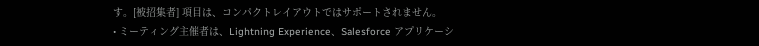す。[被招集者] 項目は、コンパクトレイアウトではサポートされません。
• ミーティング主催者は、Lightning Experience、Salesforce アプリケーシ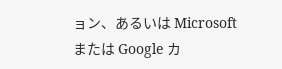ョン、あるいは Microsoft または Google カ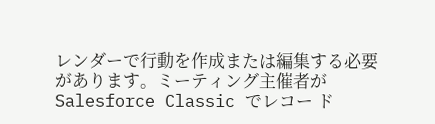レンダーで行動を作成または編集する必要があります。ミーティング主催者が Salesforce Classic でレコー ド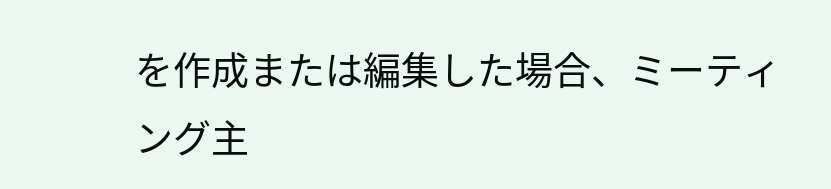を作成または編集した場合、ミーティング主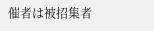催者は被招集者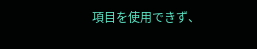項目を使用できず、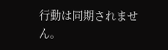行動は同期されませ ん。